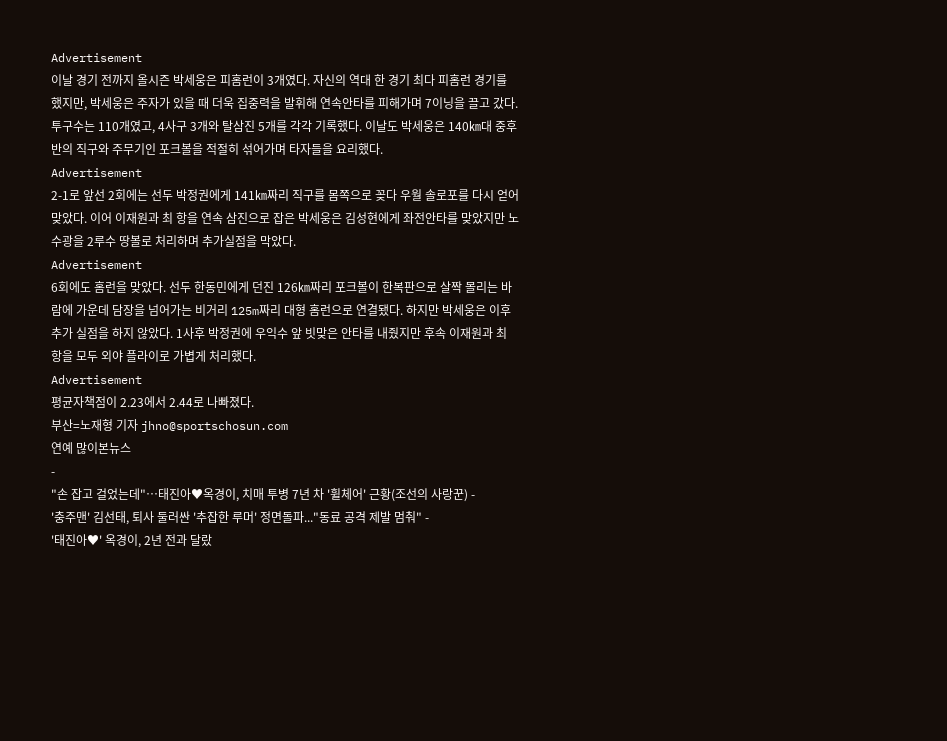Advertisement
이날 경기 전까지 올시즌 박세웅은 피홈런이 3개였다. 자신의 역대 한 경기 최다 피홈런 경기를 했지만, 박세웅은 주자가 있을 때 더욱 집중력을 발휘해 연속안타를 피해가며 7이닝을 끌고 갔다. 투구수는 110개였고, 4사구 3개와 탈삼진 5개를 각각 기록했다. 이날도 박세웅은 140㎞대 중후반의 직구와 주무기인 포크볼을 적절히 섞어가며 타자들을 요리했다.
Advertisement
2-1로 앞선 2회에는 선두 박정권에게 141㎞짜리 직구를 몸쪽으로 꽂다 우월 솔로포를 다시 얻어맞았다. 이어 이재원과 최 항을 연속 삼진으로 잡은 박세웅은 김성현에게 좌전안타를 맞았지만 노수광을 2루수 땅볼로 처리하며 추가실점을 막았다.
Advertisement
6회에도 홈런을 맞았다. 선두 한동민에게 던진 126㎞짜리 포크볼이 한복판으로 살짝 몰리는 바람에 가운데 담장을 넘어가는 비거리 125m짜리 대형 홈런으로 연결됐다. 하지만 박세웅은 이후 추가 실점을 하지 않았다. 1사후 박정권에 우익수 앞 빗맞은 안타를 내줬지만 후속 이재원과 최 항을 모두 외야 플라이로 가볍게 처리했다.
Advertisement
평균자책점이 2.23에서 2.44로 나빠졌다.
부산=노재형 기자 jhno@sportschosun.com
연예 많이본뉴스
-
"손 잡고 걸었는데"…태진아♥옥경이, 치매 투병 7년 차 '휠체어' 근황(조선의 사랑꾼) -
'충주맨' 김선태, 퇴사 둘러싼 '추잡한 루머' 정면돌파..."동료 공격 제발 멈춰" -
'태진아♥' 옥경이, 2년 전과 달랐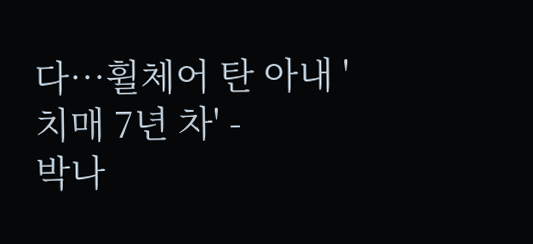다…휠체어 탄 아내 '치매 7년 차' -
박나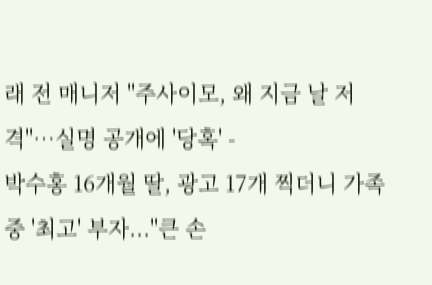래 전 매니저 "주사이모, 왜 지금 날 저격"…실명 공개에 '당혹' -
박수홍 16개월 딸, 광고 17개 찍더니 가족 중 '최고' 부자..."큰 손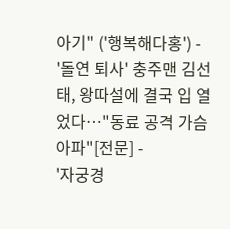아기" ('행복해다홍') -
'돌연 퇴사' 충주맨 김선태, 왕따설에 결국 입 열었다…"동료 공격 가슴 아파"[전문] -
'자궁경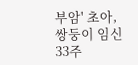부암' 초아, 쌍둥이 임신 33주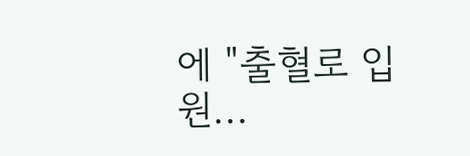에 "출혈로 입원...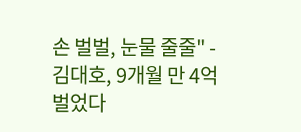손 벌벌, 눈물 줄줄" -
김대호, 9개월 만 4억 벌었다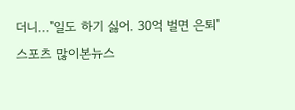더니..."일도 하기 싫어. 30억 벌면 은퇴"
스포츠 많이본뉴스